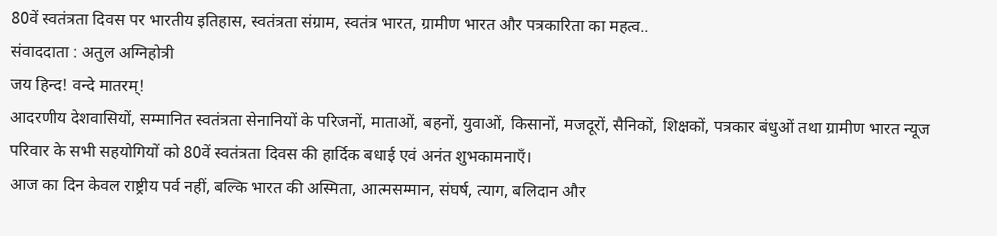80वें स्वतंत्रता दिवस पर भारतीय इतिहास, स्वतंत्रता संग्राम, स्वतंत्र भारत, ग्रामीण भारत और पत्रकारिता का महत्व..
संवाददाता : अतुल अग्निहोत्री
जय हिन्द! वन्दे मातरम्!
आदरणीय देशवासियों, सम्मानित स्वतंत्रता सेनानियों के परिजनों, माताओं, बहनों, युवाओं, किसानों, मजदूरों, सैनिकों, शिक्षकों, पत्रकार बंधुओं तथा ग्रामीण भारत न्यूज परिवार के सभी सहयोगियों को 80वें स्वतंत्रता दिवस की हार्दिक बधाई एवं अनंत शुभकामनाएँ।
आज का दिन केवल राष्ट्रीय पर्व नहीं, बल्कि भारत की अस्मिता, आत्मसम्मान, संघर्ष, त्याग, बलिदान और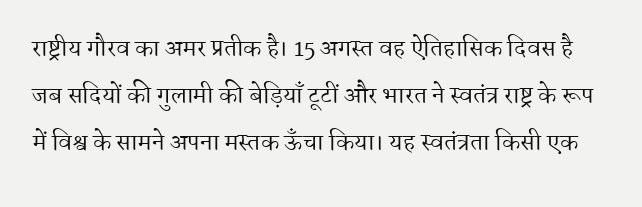राष्ट्रीय गौरव का अमर प्रतीक है। 15 अगस्त वह ऐतिहासिक दिवस है जब सदियों की गुलामी की बेड़ियाँ टूटीं और भारत ने स्वतंत्र राष्ट्र के रूप में विश्व के सामने अपना मस्तक ऊँचा किया। यह स्वतंत्रता किसी एक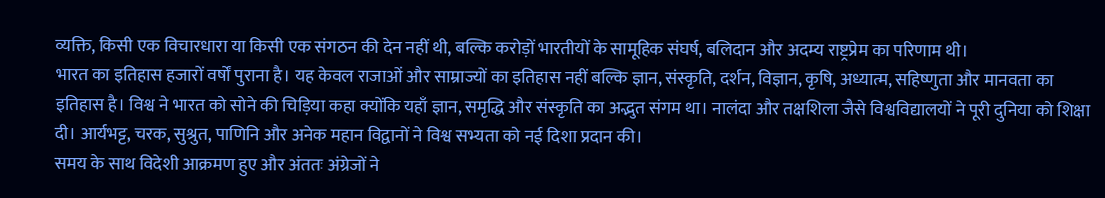व्यक्ति, किसी एक विचारधारा या किसी एक संगठन की देन नहीं थी, बल्कि करोड़ों भारतीयों के सामूहिक संघर्ष, बलिदान और अदम्य राष्ट्रप्रेम का परिणाम थी।
भारत का इतिहास हजारों वर्षों पुराना है। यह केवल राजाओं और साम्राज्यों का इतिहास नहीं बल्कि ज्ञान, संस्कृति, दर्शन, विज्ञान, कृषि, अध्यात्म, सहिष्णुता और मानवता का इतिहास है। विश्व ने भारत को सोने की चिड़िया कहा क्योंकि यहाँ ज्ञान, समृद्धि और संस्कृति का अद्भुत संगम था। नालंदा और तक्षशिला जैसे विश्वविद्यालयों ने पूरी दुनिया को शिक्षा दी। आर्यभट्ट, चरक, सुश्रुत, पाणिनि और अनेक महान विद्वानों ने विश्व सभ्यता को नई दिशा प्रदान की।
समय के साथ विदेशी आक्रमण हुए और अंततः अंग्रेजों ने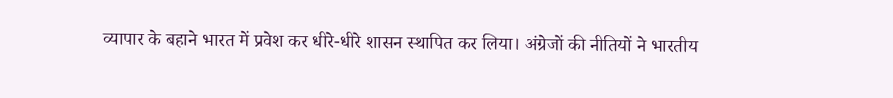व्यापार के बहाने भारत में प्रवेश कर धीरे-धीरे शासन स्थापित कर लिया। अंग्रेजों की नीतियों ने भारतीय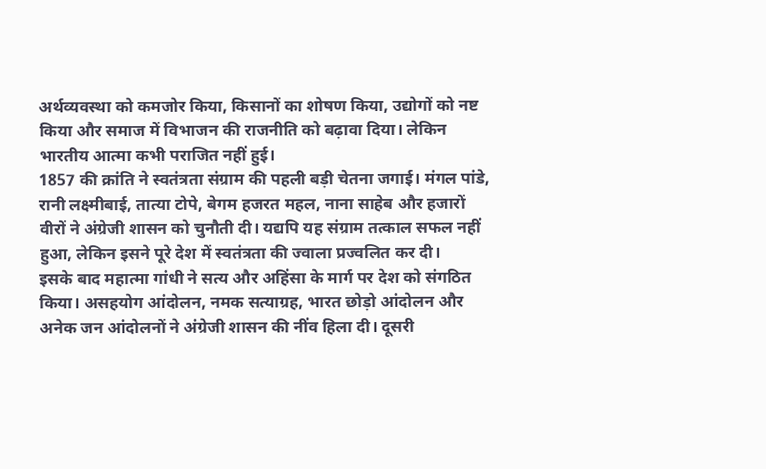अर्थव्यवस्था को कमजोर किया, किसानों का शोषण किया, उद्योगों को नष्ट किया और समाज में विभाजन की राजनीति को बढ़ावा दिया। लेकिन भारतीय आत्मा कभी पराजित नहीं हुई।
1857 की क्रांति ने स्वतंत्रता संग्राम की पहली बड़ी चेतना जगाई। मंगल पांडे, रानी लक्ष्मीबाई, तात्या टोपे, बेगम हजरत महल, नाना साहेब और हजारों वीरों ने अंग्रेजी शासन को चुनौती दी। यद्यपि यह संग्राम तत्काल सफल नहीं हुआ, लेकिन इसने पूरे देश में स्वतंत्रता की ज्वाला प्रज्वलित कर दी।
इसके बाद महात्मा गांधी ने सत्य और अहिंसा के मार्ग पर देश को संगठित किया। असहयोग आंदोलन, नमक सत्याग्रह, भारत छोड़ो आंदोलन और अनेक जन आंदोलनों ने अंग्रेजी शासन की नींव हिला दी। दूसरी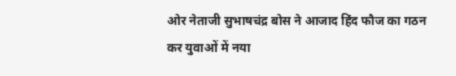ओर नेताजी सुभाषचंद्र बोस ने आजाद हिंद फौज का गठन कर युवाओं में नया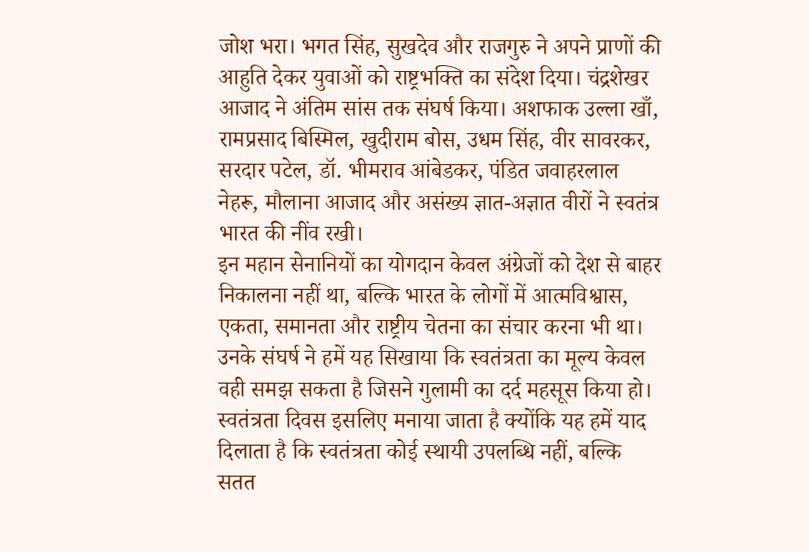जोश भरा। भगत सिंह, सुखदेव और राजगुरु ने अपने प्राणों की आहुति देकर युवाओं को राष्ट्रभक्ति का संदेश दिया। चंद्रशेखर आजाद ने अंतिम सांस तक संघर्ष किया। अशफाक उल्ला खाँ, रामप्रसाद बिस्मिल, खुदीराम बोस, उधम सिंह, वीर सावरकर, सरदार पटेल, डॉ. भीमराव आंबेडकर, पंडित जवाहरलाल नेहरू, मौलाना आजाद और असंख्य ज्ञात-अज्ञात वीरों ने स्वतंत्र भारत की नींव रखी।
इन महान सेनानियों का योगदान केवल अंग्रेजों को देश से बाहर निकालना नहीं था, बल्कि भारत के लोगों में आत्मविश्वास, एकता, समानता और राष्ट्रीय चेतना का संचार करना भी था। उनके संघर्ष ने हमें यह सिखाया कि स्वतंत्रता का मूल्य केवल वही समझ सकता है जिसने गुलामी का दर्द महसूस किया हो।
स्वतंत्रता दिवस इसलिए मनाया जाता है क्योंकि यह हमें याद दिलाता है कि स्वतंत्रता कोई स्थायी उपलब्धि नहीं, बल्कि सतत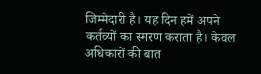जिम्मेदारी है। यह दिन हमें अपने कर्तव्यों का स्मरण कराता है। केवल अधिकारों की बात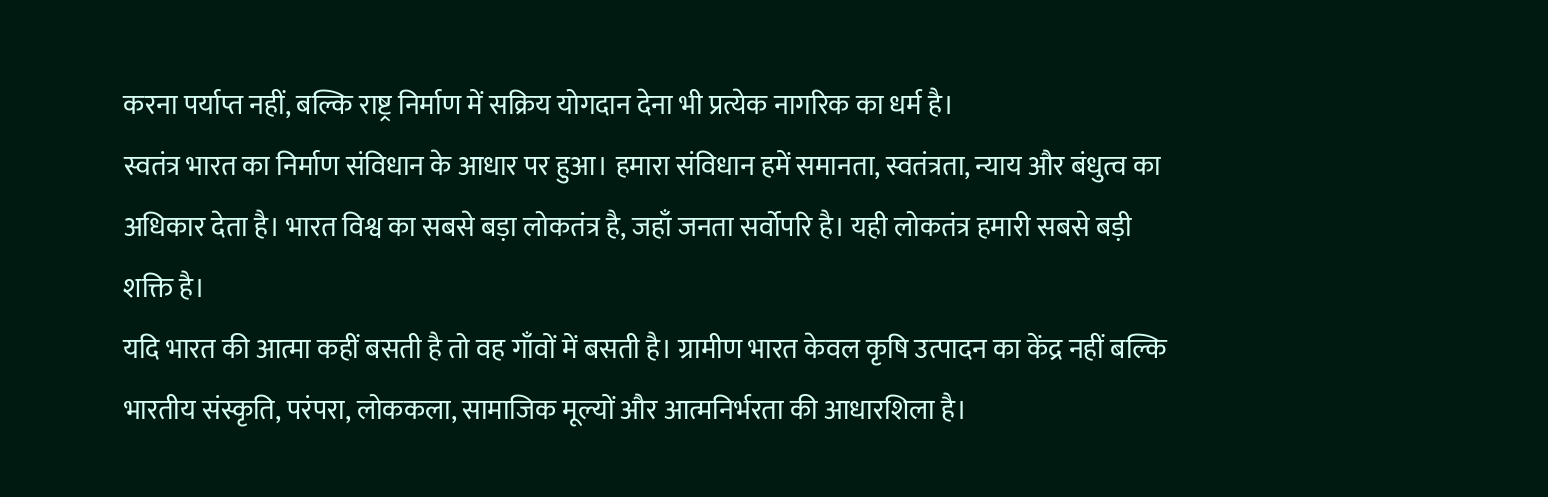करना पर्याप्त नहीं, बल्कि राष्ट्र निर्माण में सक्रिय योगदान देना भी प्रत्येक नागरिक का धर्म है।
स्वतंत्र भारत का निर्माण संविधान के आधार पर हुआ। हमारा संविधान हमें समानता, स्वतंत्रता, न्याय और बंधुत्व का अधिकार देता है। भारत विश्व का सबसे बड़ा लोकतंत्र है, जहाँ जनता सर्वोपरि है। यही लोकतंत्र हमारी सबसे बड़ी शक्ति है।
यदि भारत की आत्मा कहीं बसती है तो वह गाँवों में बसती है। ग्रामीण भारत केवल कृषि उत्पादन का केंद्र नहीं बल्कि भारतीय संस्कृति, परंपरा, लोककला, सामाजिक मूल्यों और आत्मनिर्भरता की आधारशिला है।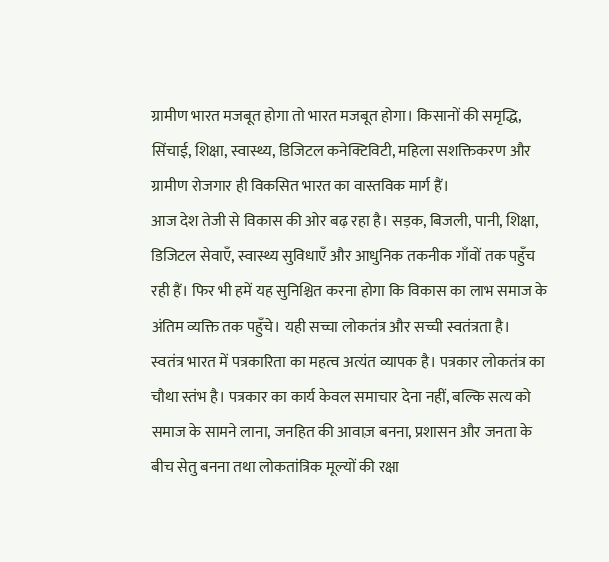ग्रामीण भारत मजबूत होगा तो भारत मजबूत होगा। किसानों की समृद्धि, सिंचाई, शिक्षा, स्वास्थ्य, डिजिटल कनेक्टिविटी, महिला सशक्तिकरण और ग्रामीण रोजगार ही विकसित भारत का वास्तविक मार्ग हैं।
आज देश तेजी से विकास की ओर बढ़ रहा है। सड़क, बिजली, पानी, शिक्षा, डिजिटल सेवाएँ, स्वास्थ्य सुविधाएँ और आधुनिक तकनीक गाँवों तक पहुँच रही हैं। फिर भी हमें यह सुनिश्चित करना होगा कि विकास का लाभ समाज के अंतिम व्यक्ति तक पहुँचे। यही सच्चा लोकतंत्र और सच्ची स्वतंत्रता है।
स्वतंत्र भारत में पत्रकारिता का महत्व अत्यंत व्यापक है। पत्रकार लोकतंत्र का चौथा स्तंभ है। पत्रकार का कार्य केवल समाचार देना नहीं, बल्कि सत्य को समाज के सामने लाना, जनहित की आवाज़ बनना, प्रशासन और जनता के बीच सेतु बनना तथा लोकतांत्रिक मूल्यों की रक्षा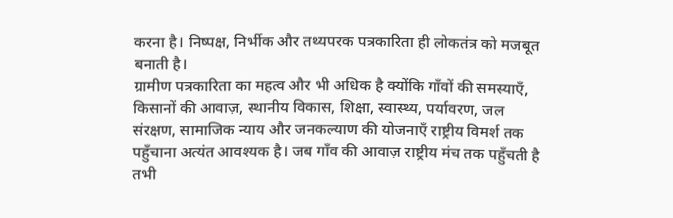करना है। निष्पक्ष, निर्भीक और तथ्यपरक पत्रकारिता ही लोकतंत्र को मजबूत बनाती है।
ग्रामीण पत्रकारिता का महत्व और भी अधिक है क्योंकि गाँवों की समस्याएँ, किसानों की आवाज़, स्थानीय विकास, शिक्षा, स्वास्थ्य, पर्यावरण, जल संरक्षण, सामाजिक न्याय और जनकल्याण की योजनाएँ राष्ट्रीय विमर्श तक पहुँचाना अत्यंत आवश्यक है। जब गाँव की आवाज़ राष्ट्रीय मंच तक पहुँचती है तभी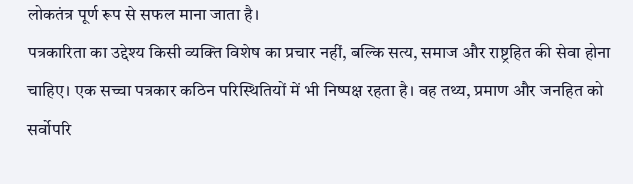लोकतंत्र पूर्ण रूप से सफल माना जाता है।
पत्रकारिता का उद्देश्य किसी व्यक्ति विशेष का प्रचार नहीं, बल्कि सत्य, समाज और राष्ट्रहित की सेवा होना चाहिए। एक सच्चा पत्रकार कठिन परिस्थितियों में भी निष्पक्ष रहता है। वह तथ्य, प्रमाण और जनहित को सर्वोपरि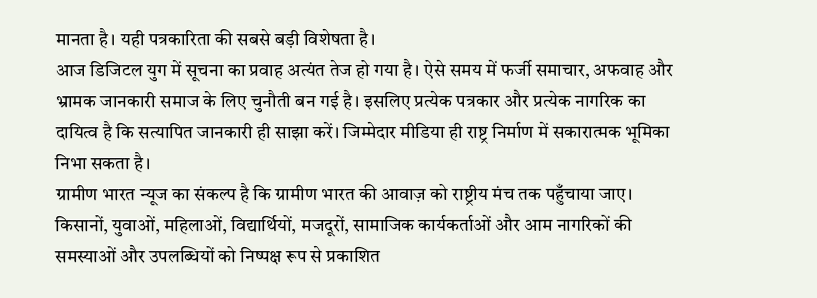मानता है। यही पत्रकारिता की सबसे बड़ी विशेषता है।
आज डिजिटल युग में सूचना का प्रवाह अत्यंत तेज हो गया है। ऐसे समय में फर्जी समाचार, अफवाह और भ्रामक जानकारी समाज के लिए चुनौती बन गई है। इसलिए प्रत्येक पत्रकार और प्रत्येक नागरिक का दायित्व है कि सत्यापित जानकारी ही साझा करें। जिम्मेदार मीडिया ही राष्ट्र निर्माण में सकारात्मक भूमिका निभा सकता है।
ग्रामीण भारत न्यूज का संकल्प है कि ग्रामीण भारत की आवाज़ को राष्ट्रीय मंच तक पहुँचाया जाए। किसानों, युवाओं, महिलाओं, विद्यार्थियों, मजदूरों, सामाजिक कार्यकर्ताओं और आम नागरिकों की समस्याओं और उपलब्धियों को निष्पक्ष रूप से प्रकाशित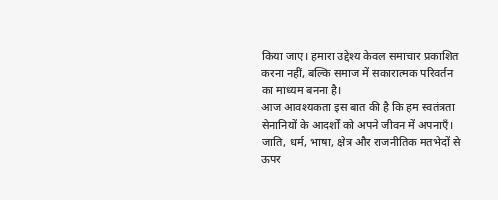किया जाए। हमारा उद्देश्य केवल समाचार प्रकाशित करना नहीं, बल्कि समाज में सकारात्मक परिवर्तन का माध्यम बनना है।
आज आवश्यकता इस बात की है कि हम स्वतंत्रता सेनानियों के आदर्शों को अपने जीवन में अपनाएँ। जाति, धर्म, भाषा, क्षेत्र और राजनीतिक मतभेदों से ऊपर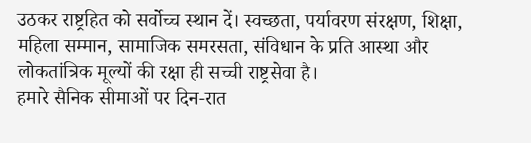उठकर राष्ट्रहित को सर्वोच्च स्थान दें। स्वच्छता, पर्यावरण संरक्षण, शिक्षा, महिला सम्मान, सामाजिक समरसता, संविधान के प्रति आस्था और लोकतांत्रिक मूल्यों की रक्षा ही सच्ची राष्ट्रसेवा है।
हमारे सैनिक सीमाओं पर दिन-रात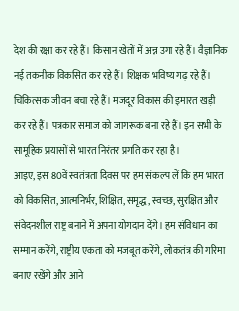देश की रक्षा कर रहे हैं। किसान खेतों में अन्न उगा रहे हैं। वैज्ञानिक नई तकनीक विकसित कर रहे हैं। शिक्षक भविष्य गढ़ रहे हैं। चिकित्सक जीवन बचा रहे हैं। मजदूर विकास की इमारत खड़ी कर रहे हैं। पत्रकार समाज को जागरूक बना रहे हैं। इन सभी के सामूहिक प्रयासों से भारत निरंतर प्रगति कर रहा है।
आइए, इस 80वें स्वतंत्रता दिवस पर हम संकल्प लें कि हम भारत को विकसित, आत्मनिर्भर, शिक्षित, समृद्ध, स्वच्छ, सुरक्षित और संवेदनशील राष्ट्र बनाने में अपना योगदान देंगे। हम संविधान का सम्मान करेंगे, राष्ट्रीय एकता को मजबूत करेंगे, लोकतंत्र की गरिमा बनाए रखेंगे और आने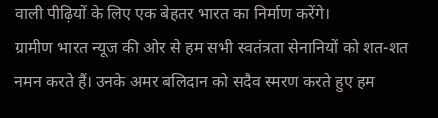वाली पीढ़ियों के लिए एक बेहतर भारत का निर्माण करेंगे।
ग्रामीण भारत न्यूज की ओर से हम सभी स्वतंत्रता सेनानियों को शत-शत नमन करते हैं। उनके अमर बलिदान को सदैव स्मरण करते हुए हम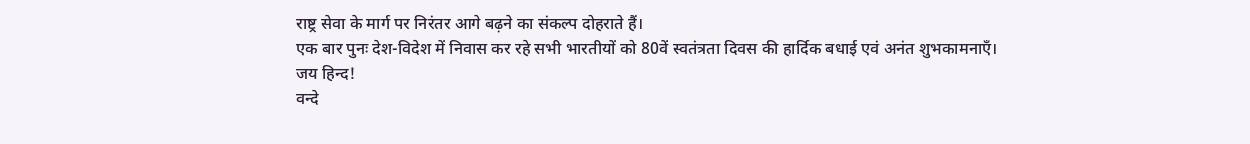राष्ट्र सेवा के मार्ग पर निरंतर आगे बढ़ने का संकल्प दोहराते हैं।
एक बार पुनः देश-विदेश में निवास कर रहे सभी भारतीयों को 80वें स्वतंत्रता दिवस की हार्दिक बधाई एवं अनंत शुभकामनाएँ।
जय हिन्द!
वन्दे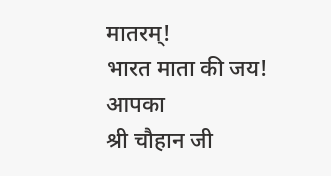मातरम्!
भारत माता की जय!
आपका
श्री चौहान जी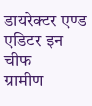डायरेक्टर एण्ड एडिटर इन चीफ
ग्रामीण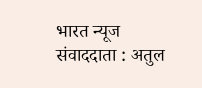भारत न्यूज
संवाददाता : अतुल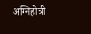अग्निहोत्री